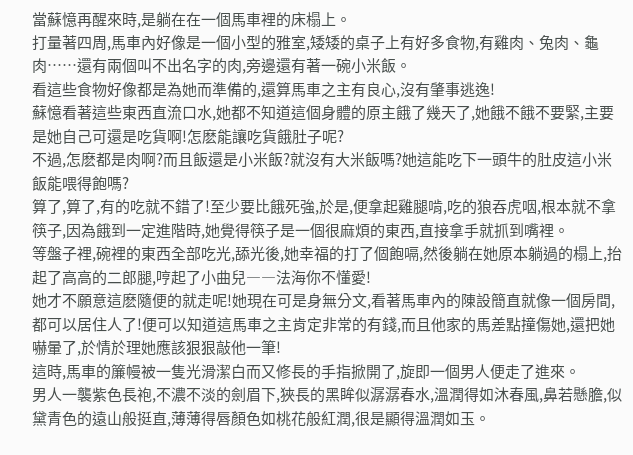當蘇憶再醒來時,是躺在在一個馬車裡的床榻上。
打量著四周,馬車內好像是一個小型的雅室,矮矮的桌子上有好多食物,有雞肉、兔肉、龜肉……還有兩個叫不出名字的肉,旁邊還有著一碗小米飯。
看這些食物好像都是為她而準備的,還算馬車之主有良心,沒有肇事逃逸!
蘇憶看著這些東西直流口水,她都不知道這個身體的原主餓了幾天了,她餓不餓不要緊,主要是她自己可還是吃貨啊!怎麽能讓吃貨餓肚子呢?
不過,怎麽都是肉啊?而且飯還是小米飯?就沒有大米飯嗎?她這能吃下一頭牛的肚皮這小米飯能喂得飽嗎?
算了,算了,有的吃就不錯了!至少要比餓死強,於是,便拿起雞腿啃,吃的狼吞虎咽,根本就不拿筷子,因為餓到一定進階時,她覺得筷子是一個很麻煩的東西,直接拿手就抓到嘴裡。
等盤子裡,碗裡的東西全部吃光,舔光後,她幸福的打了個飽嗝,然後躺在她原本躺過的榻上,抬起了高高的二郎腿,哼起了小曲兒――法海你不懂愛!
她才不願意這麽隨便的就走呢!她現在可是身無分文,看著馬車內的陳設簡直就像一個房間,都可以居住人了!便可以知道這馬車之主肯定非常的有錢,而且他家的馬差點撞傷她,還把她嚇暈了,於情於理她應該狠狠敲他一筆!
這時,馬車的簾幔被一隻光滑潔白而又修長的手指掀開了,旋即一個男人便走了進來。
男人一襲紫色長袍,不濃不淡的劍眉下,狹長的黑眸似潺潺春水,溫潤得如沐春風,鼻若懸膽,似黛青色的遠山般挺直,薄薄得唇顏色如桃花般紅潤,很是顯得溫潤如玉。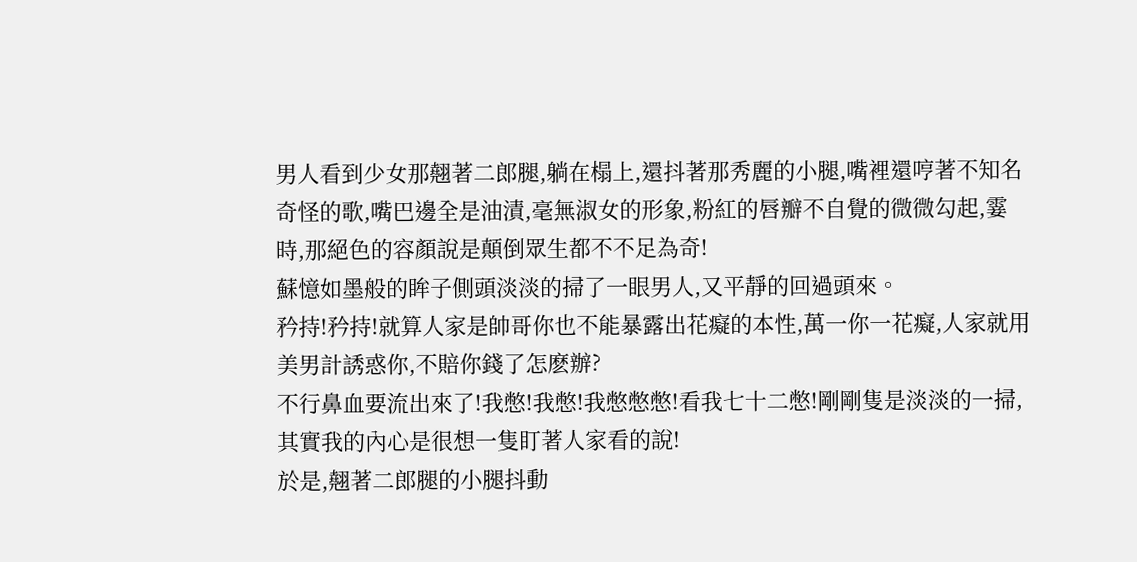男人看到少女那翹著二郎腿,躺在榻上,還抖著那秀麗的小腿,嘴裡還哼著不知名奇怪的歌,嘴巴邊全是油漬,毫無淑女的形象,粉紅的唇瓣不自覺的微微勾起,霎時,那絕色的容顏說是顛倒眾生都不不足為奇!
蘇憶如墨般的眸子側頭淡淡的掃了一眼男人,又平靜的回過頭來。
矜持!矜持!就算人家是帥哥你也不能暴露出花癡的本性,萬一你一花癡,人家就用美男計誘惑你,不賠你錢了怎麽辦?
不行鼻血要流出來了!我憋!我憋!我憋憋憋!看我七十二憋!剛剛隻是淡淡的一掃,其實我的內心是很想一隻盯著人家看的說!
於是,翹著二郎腿的小腿抖動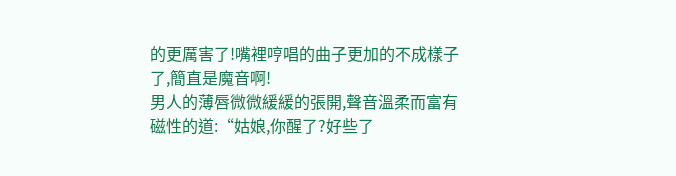的更厲害了!嘴裡哼唱的曲子更加的不成樣子了,簡直是魔音啊!
男人的薄唇微微緩緩的張開,聲音溫柔而富有磁性的道:“姑娘,你醒了?好些了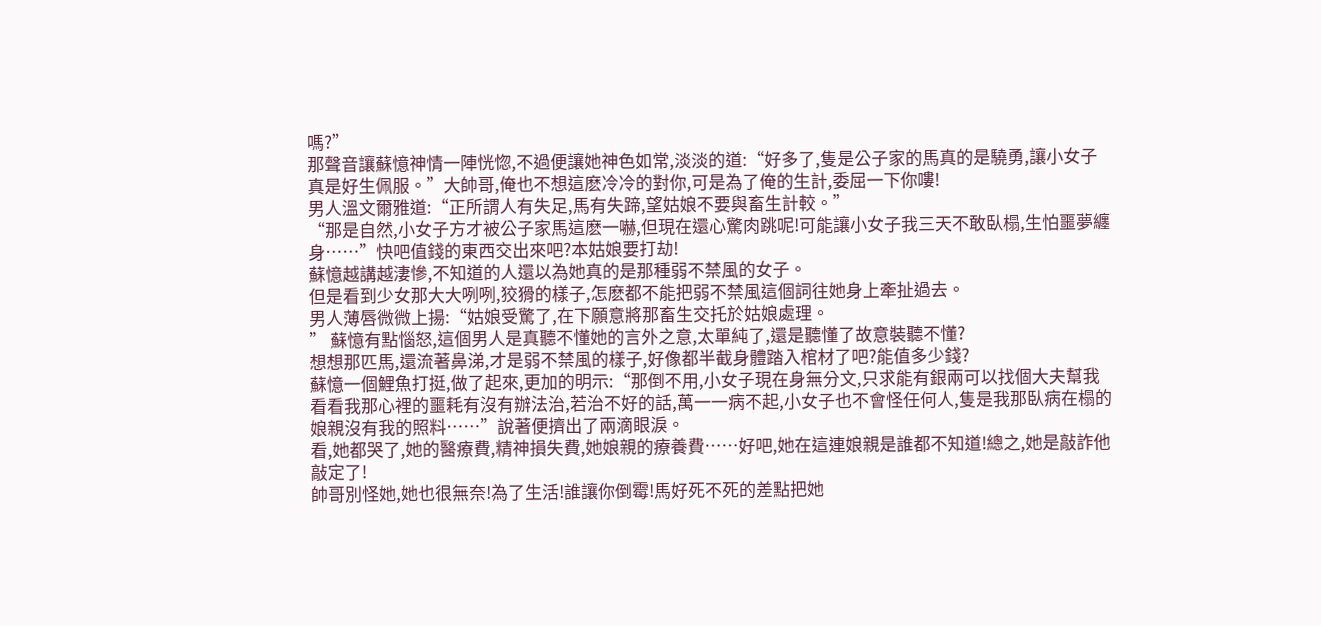嗎?”
那聲音讓蘇憶神情一陣恍惚,不過便讓她神色如常,淡淡的道:“好多了,隻是公子家的馬真的是驍勇,讓小女子真是好生佩服。”大帥哥,俺也不想這麽冷冷的對你,可是為了俺的生計,委屈一下你嘍!
男人溫文爾雅道:“正所謂人有失足,馬有失蹄,望姑娘不要與畜生計較。”
“那是自然,小女子方才被公子家馬這麽一嚇,但現在還心驚肉跳呢!可能讓小女子我三天不敢臥榻,生怕噩夢纏身……”快吧值錢的東西交出來吧?本姑娘要打劫!
蘇憶越講越淒慘,不知道的人還以為她真的是那種弱不禁風的女子。
但是看到少女那大大咧咧,狡猾的樣子,怎麽都不能把弱不禁風這個詞往她身上牽扯過去。
男人薄唇微微上揚:“姑娘受驚了,在下願意將那畜生交托於姑娘處理。
” 蘇憶有點惱怒,這個男人是真聽不懂她的言外之意,太單純了,還是聽懂了故意裝聽不懂?
想想那匹馬,還流著鼻涕,才是弱不禁風的樣子,好像都半截身體踏入棺材了吧?能值多少錢?
蘇憶一個鯉魚打挺,做了起來,更加的明示:“那倒不用,小女子現在身無分文,只求能有銀兩可以找個大夫幫我看看我那心裡的噩耗有沒有辦法治,若治不好的話,萬一一病不起,小女子也不會怪任何人,隻是我那臥病在榻的娘親沒有我的照料……”說著便擠出了兩滴眼淚。
看,她都哭了,她的醫療費,精神損失費,她娘親的療養費……好吧,她在這連娘親是誰都不知道!總之,她是敲詐他敲定了!
帥哥別怪她,她也很無奈!為了生活!誰讓你倒霉!馬好死不死的差點把她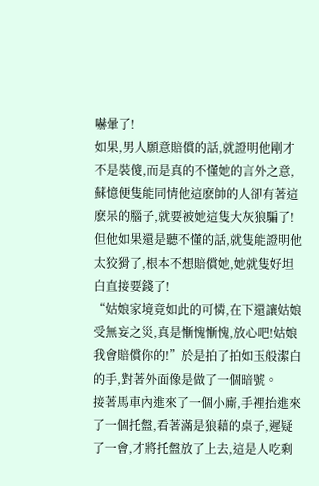嚇暈了!
如果,男人願意賠償的話,就證明他剛才不是裝傻,而是真的不懂她的言外之意,蘇憶便隻能同情他這麽帥的人卻有著這麽呆的腦子,就要被她這隻大灰狼騙了!
但他如果還是聽不懂的話,就隻能證明他太狡猾了,根本不想賠償她,她就隻好坦白直接要錢了!
“姑娘家境竟如此的可憐,在下還讓姑娘受無妄之災,真是慚愧慚愧,放心吧!姑娘我會賠償你的!”於是拍了拍如玉般潔白的手,對著外面像是做了一個暗號。
接著馬車內進來了一個小廝,手裡抬進來了一個托盤,看著滿是狼藉的桌子,遲疑了一會,才將托盤放了上去,這是人吃剩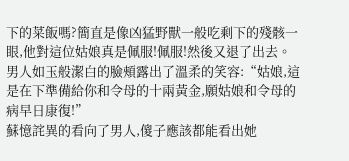下的菜飯嗎?簡直是像凶猛野獸一般吃剩下的殘骸一眼,他對這位姑娘真是佩服!佩服!然後又退了出去。
男人如玉般潔白的臉頰露出了溫柔的笑容:“姑娘,這是在下準備給你和令母的十兩黃金,願姑娘和令母的病早日康復!”
蘇憶詫異的看向了男人,傻子應該都能看出她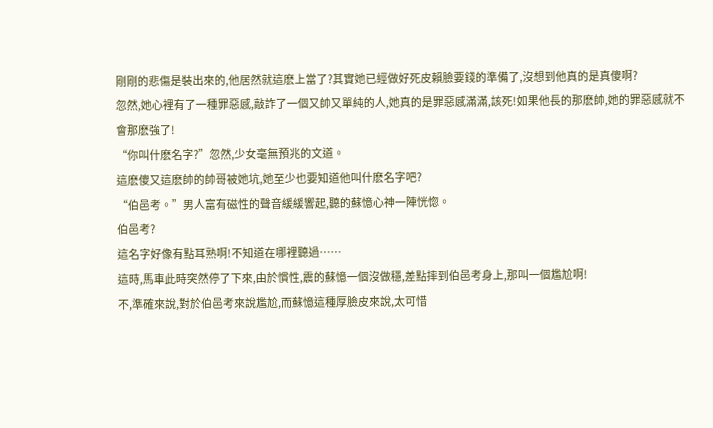剛剛的悲傷是裝出來的,他居然就這麽上當了?其實她已經做好死皮賴臉要錢的準備了,沒想到他真的是真傻啊?
忽然,她心裡有了一種罪惡感,敲詐了一個又帥又單純的人,她真的是罪惡感滿滿,該死!如果他長的那麽帥,她的罪惡感就不會那麽強了!
“你叫什麽名字?”忽然,少女毫無預兆的文道。
這麽傻又這麽帥的帥哥被她坑,她至少也要知道他叫什麽名字吧?
“伯邑考。”男人富有磁性的聲音緩緩響起,聽的蘇憶心神一陣恍惚。
伯邑考?
這名字好像有點耳熟啊!不知道在哪裡聽過……
這時,馬車此時突然停了下來,由於慣性,震的蘇憶一個沒做穩,差點摔到伯邑考身上,那叫一個尷尬啊!
不,準確來說,對於伯邑考來說尷尬,而蘇憶這種厚臉皮來說,太可惜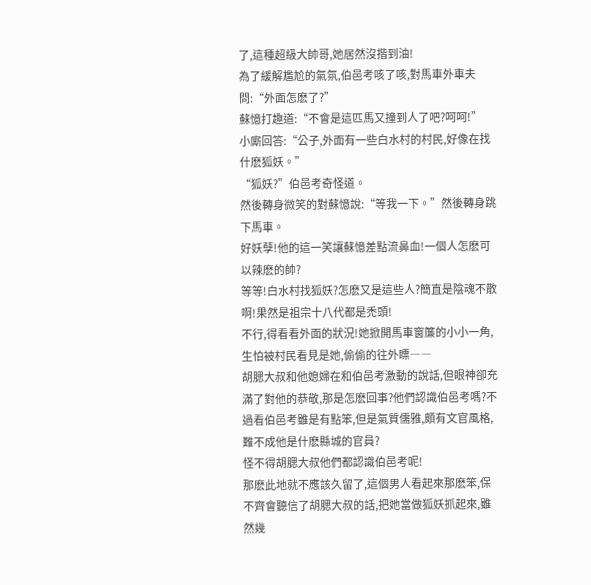了,這種超級大帥哥,她居然沒揩到油!
為了緩解尷尬的氣氛,伯邑考咳了咳,對馬車外車夫問:“外面怎麽了?”
蘇憶打趣道:“不會是這匹馬又撞到人了吧?呵呵!”
小廝回答:“公子,外面有一些白水村的村民,好像在找什麽狐妖。”
“狐妖?”伯邑考奇怪道。
然後轉身微笑的對蘇憶說:“等我一下。”然後轉身跳下馬車。
好妖孽!他的這一笑讓蘇憶差點流鼻血!一個人怎麽可以辣麽的帥?
等等!白水村找狐妖?怎麽又是這些人?簡直是陰魂不散啊!果然是祖宗十八代都是禿頭!
不行,得看看外面的狀況!她掀開馬車窗簾的小小一角,生怕被村民看見是她,偷偷的往外瞟――
胡腮大叔和他媳婦在和伯邑考激動的說話,但眼神卻充滿了對他的恭敬,那是怎麽回事?他們認識伯邑考嗎?不過看伯邑考雖是有點笨,但是氣質儒雅,頗有文官風格,難不成他是什麽縣城的官員?
怪不得胡腮大叔他們都認識伯邑考呢!
那麽此地就不應該久留了,這個男人看起來那麽笨,保不齊會聽信了胡腮大叔的話,把她當做狐妖抓起來,雖然幾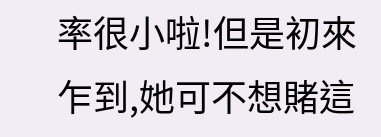率很小啦!但是初來乍到,她可不想賭這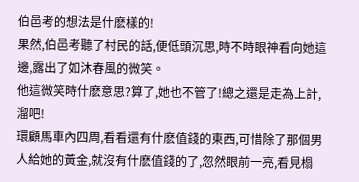伯邑考的想法是什麽樣的!
果然,伯邑考聽了村民的話,便低頭沉思,時不時眼神看向她這邊,露出了如沐春風的微笑。
他這微笑時什麽意思?算了,她也不管了!總之還是走為上計,溜吧!
環顧馬車內四周,看看還有什麽值錢的東西,可惜除了那個男人給她的黃金,就沒有什麽值錢的了,忽然眼前一亮,看見榻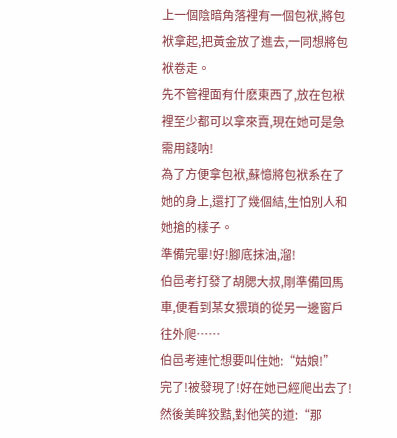上一個陰暗角落裡有一個包袱,將包袱拿起,把黃金放了進去,一同想將包袱卷走。
先不管裡面有什麽東西了,放在包袱裡至少都可以拿來賣,現在她可是急需用錢呐!
為了方便拿包袱,蘇憶將包袱系在了她的身上,還打了幾個結,生怕別人和她搶的樣子。
準備完畢!好!腳底抹油,溜!
伯邑考打發了胡腮大叔,剛準備回馬車,便看到某女猥瑣的從另一邊窗戶往外爬……
伯邑考連忙想要叫住她:“姑娘!”
完了!被發現了!好在她已經爬出去了!然後美眸狡黠,對他笑的道:“那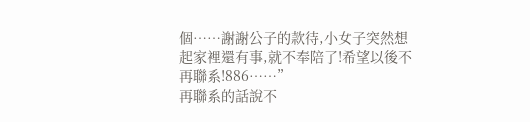個……謝謝公子的款待,小女子突然想起家裡還有事,就不奉陪了!希望以後不再聯系!886……”
再聯系的話說不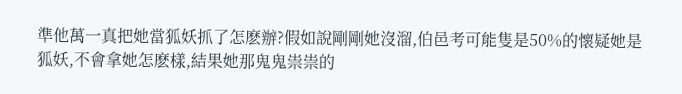準他萬一真把她當狐妖抓了怎麽辦?假如說剛剛她沒溜,伯邑考可能隻是50%的懷疑她是狐妖,不會拿她怎麽樣,結果她那鬼鬼祟祟的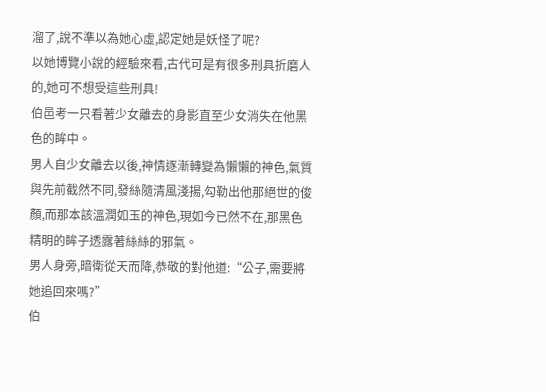溜了,說不準以為她心虛,認定她是妖怪了呢?
以她博覽小說的經驗來看,古代可是有很多刑具折磨人的,她可不想受這些刑具!
伯邑考一只看著少女離去的身影直至少女消失在他黑色的眸中。
男人自少女離去以後,神情逐漸轉變為懶懶的神色,氣質與先前截然不同,發絲隨清風淺揚,勾勒出他那絕世的俊顏,而那本該溫潤如玉的神色,現如今已然不在,那黑色精明的眸子透露著絲絲的邪氣。
男人身旁,暗衛從天而降,恭敬的對他道:“公子,需要將她追回來嗎?”
伯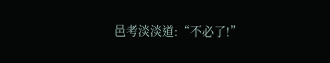邑考淡淡道:“不必了!”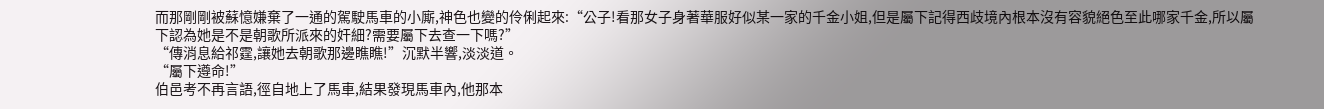而那剛剛被蘇憶嫌棄了一通的駕駛馬車的小廝,神色也變的伶俐起來:“公子!看那女子身著華服好似某一家的千金小姐,但是屬下記得西歧境內根本沒有容貌絕色至此哪家千金,所以屬下認為她是不是朝歌所派來的奸細?需要屬下去查一下嗎?”
“傳消息給祁霆,讓她去朝歌那邊瞧瞧!”沉默半響,淡淡道。
“屬下遵命!”
伯邑考不再言語,徑自地上了馬車,結果發現馬車內,他那本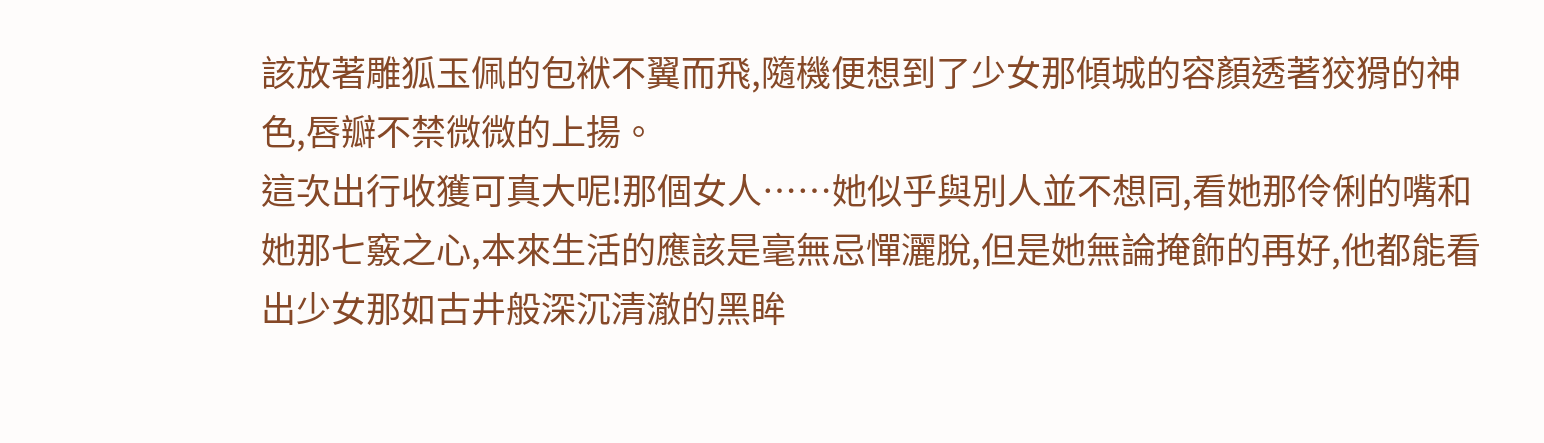該放著雕狐玉佩的包袱不翼而飛,隨機便想到了少女那傾城的容顏透著狡猾的神色,唇瓣不禁微微的上揚。
這次出行收獲可真大呢!那個女人……她似乎與別人並不想同,看她那伶俐的嘴和她那七竅之心,本來生活的應該是毫無忌憚灑脫,但是她無論掩飾的再好,他都能看出少女那如古井般深沉清澈的黑眸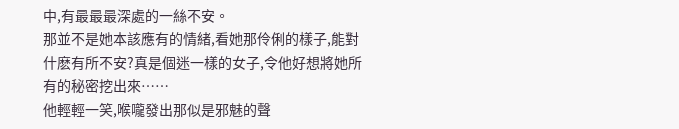中,有最最最深處的一絲不安。
那並不是她本該應有的情緒,看她那伶俐的樣子,能對什麽有所不安?真是個迷一樣的女子,令他好想將她所有的秘密挖出來……
他輕輕一笑,喉嚨發出那似是邪魅的聲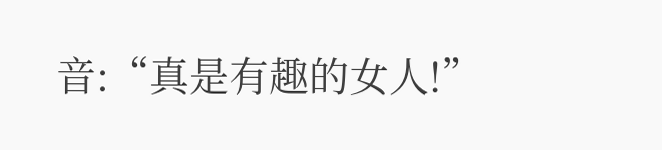音:“真是有趣的女人!”